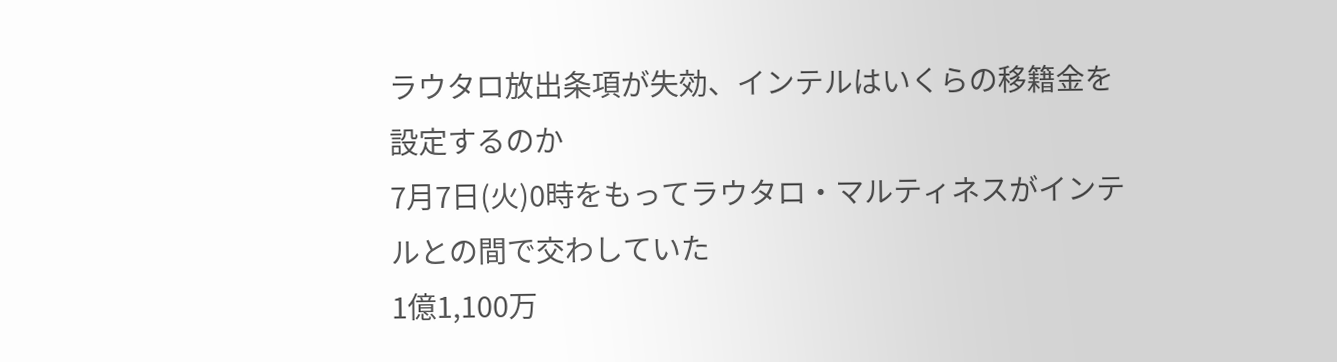ラウタロ放出条項が失効、インテルはいくらの移籍金を設定するのか
7月7日(火)0時をもってラウタロ・マルティネスがインテルとの間で交わしていた
1億1,100万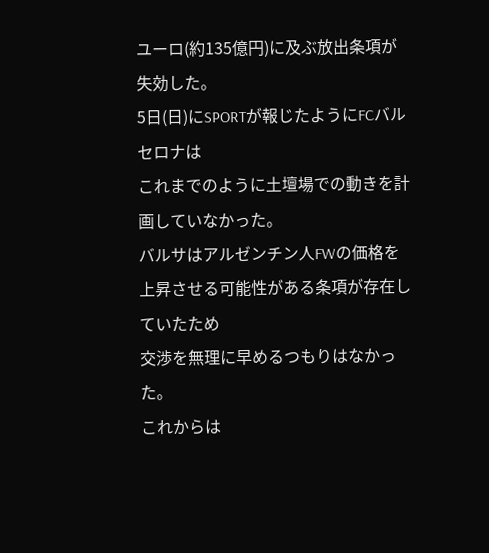ユーロ(約135億円)に及ぶ放出条項が失効した。
5日(日)にSPORTが報じたようにFCバルセロナは
これまでのように土壇場での動きを計画していなかった。
バルサはアルゼンチン人FWの価格を上昇させる可能性がある条項が存在していたため
交渉を無理に早めるつもりはなかった。
これからは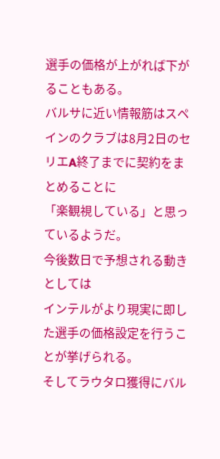選手の価格が上がれば下がることもある。
バルサに近い情報筋はスペインのクラブは8月2日のセリエA終了までに契約をまとめることに
「楽観視している」と思っているようだ。
今後数日で予想される動きとしては
インテルがより現実に即した選手の価格設定を行うことが挙げられる。
そしてラウタロ獲得にバル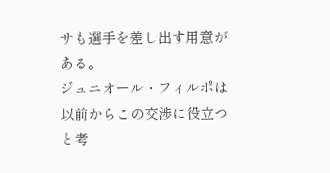サも選手を差し出す用意がある。
ジュニオール・フィルポは以前からこの交渉に役立つと考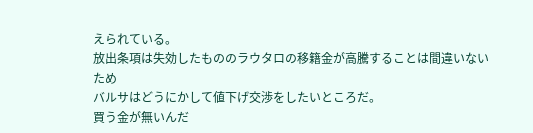えられている。
放出条項は失効したもののラウタロの移籍金が高騰することは間違いないため
バルサはどうにかして値下げ交渉をしたいところだ。
買う金が無いんだ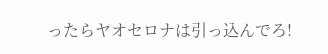ったらヤオセロナは引っ込んでろ!